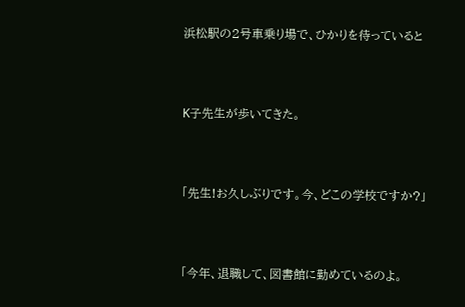浜松駅の2号車乗り場で、ひかりを待っていると



K子先生が歩いてきた。



「先生!お久しぶりです。今、どこの学校ですか?」



「今年、退職して、図書館に勤めているのよ。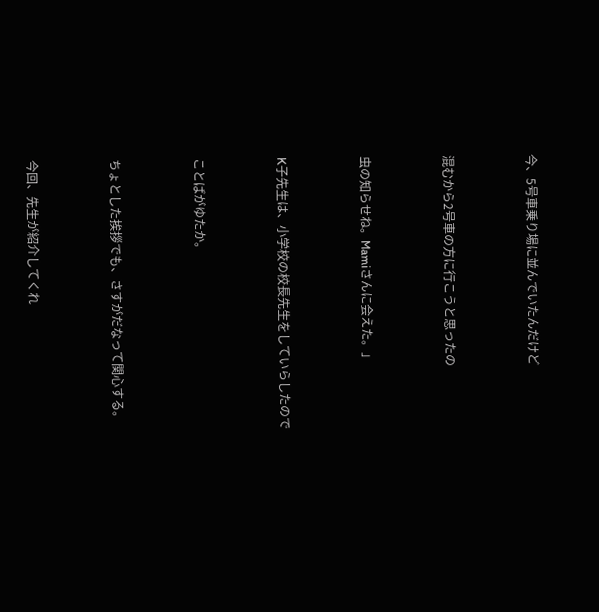今、5号車乗り場に並んでいたんだけど



混むから2号車の方に行こうと思ったの



虫の知らせね。Mamiさんに会えた。」



K子先生は、小学校の校長先生をしていらしたので



ことばがゆたか。



ちょとした挨拶でも、さすがだなって関心する。



今回、先生が紹介してくれ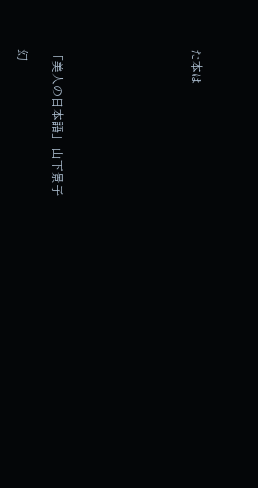た本は







「美人の日本語」 山下景子

幻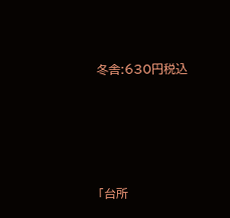冬舎:630円税込







「台所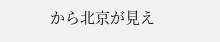から北京が見え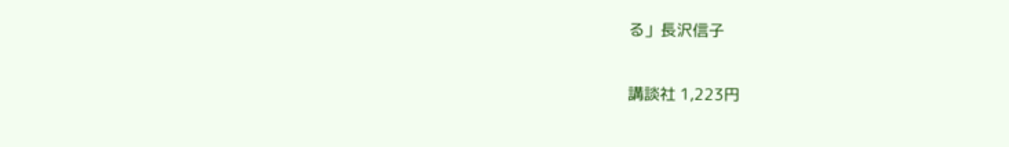る」長沢信子

講談社 1,223円